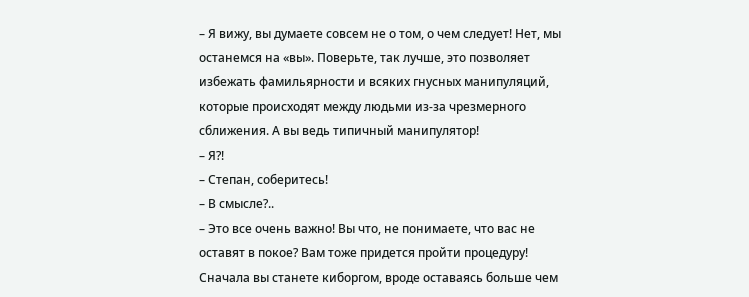– Я вижу, вы думаете совсем не о том, о чем следует! Нет, мы останемся на «вы». Поверьте, так лучше, это позволяет избежать фамильярности и всяких гнусных манипуляций, которые происходят между людьми из-за чрезмерного сближения. А вы ведь типичный манипулятор!
– Я?!
– Степан, соберитесь!
– В смысле?..
– Это все очень важно! Вы что, не понимаете, что вас не оставят в покое? Вам тоже придется пройти процедуру! Сначала вы станете киборгом, вроде оставаясь больше чем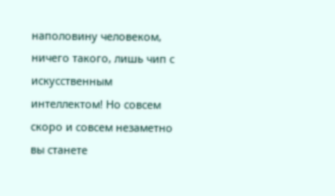наполовину человеком, ничего такого, лишь чип с искусственным интеллектом! Но совсем скоро и совсем незаметно вы станете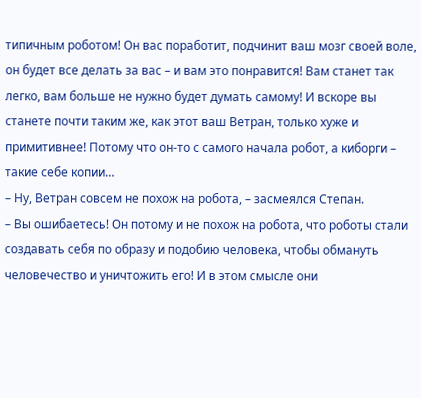типичным роботом! Он вас поработит, подчинит ваш мозг своей воле, он будет все делать за вас – и вам это понравится! Вам станет так легко, вам больше не нужно будет думать самому! И вскоре вы станете почти таким же, как этот ваш Ветран, только хуже и примитивнее! Потому что он-то с самого начала робот, а киборги – такие себе копии…
– Ну, Ветран совсем не похож на робота, – засмеялся Степан.
– Вы ошибаетесь! Он потому и не похож на робота, что роботы стали создавать себя по образу и подобию человека, чтобы обмануть человечество и уничтожить его! И в этом смысле они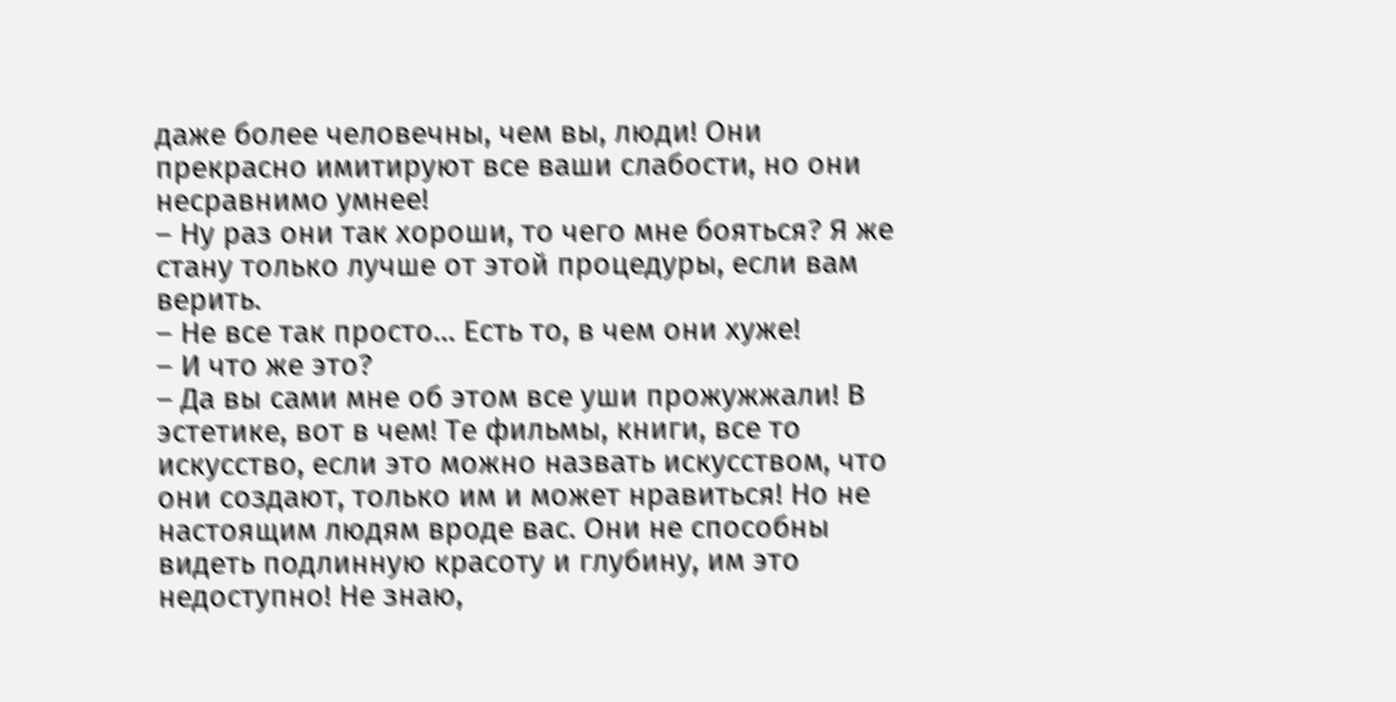даже более человечны, чем вы, люди! Они прекрасно имитируют все ваши слабости, но они несравнимо умнее!
– Ну раз они так хороши, то чего мне бояться? Я же стану только лучше от этой процедуры, если вам верить.
– Не все так просто… Есть то, в чем они хуже!
– И что же это?
– Да вы сами мне об этом все уши прожужжали! В эстетике, вот в чем! Те фильмы, книги, все то искусство, если это можно назвать искусством, что они создают, только им и может нравиться! Но не настоящим людям вроде вас. Они не способны видеть подлинную красоту и глубину, им это недоступно! Не знаю,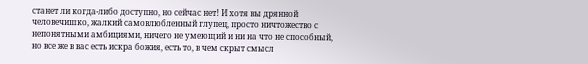станет ли когда-либо доступно, но сейчас нет! И хотя вы дрянной человечишко, жалкий самовлюбленный глупец, просто ничтожество с непонятными амбициями, ничего не умеющий и ни на что не способный, но все же в вас есть искра божия, есть то, в чем скрыт смысл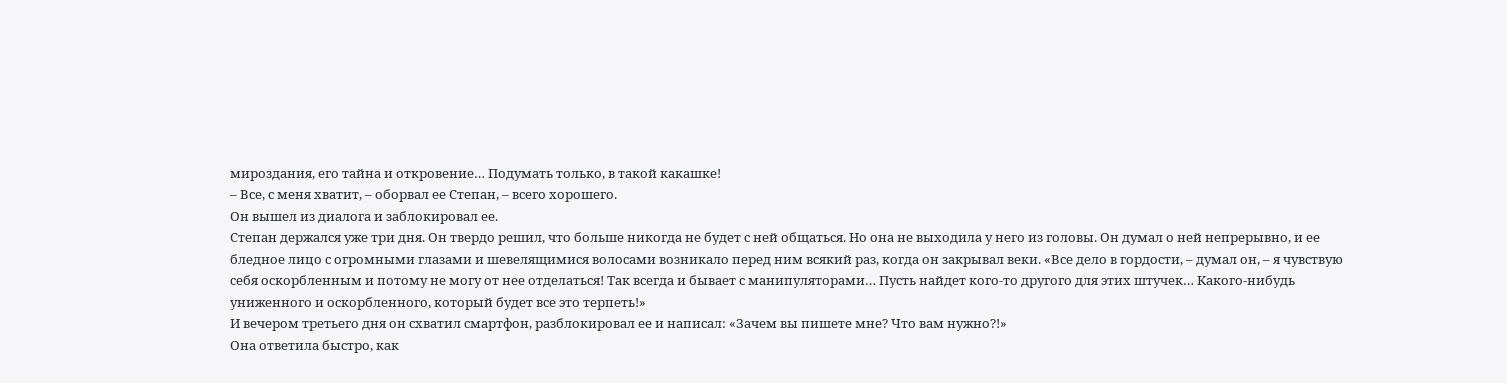мироздания, его тайна и откровение… Подумать только, в такой какашке!
– Все, с меня хватит, – оборвал ее Степан, – всего хорошего.
Он вышел из диалога и заблокировал ее.
Степан держался уже три дня. Он твердо решил, что больше никогда не будет с ней общаться. Но она не выходила у него из головы. Он думал о ней непрерывно, и ее бледное лицо с огромными глазами и шевелящимися волосами возникало перед ним всякий раз, когда он закрывал веки. «Все дело в гордости, – думал он, – я чувствую себя оскорбленным и потому не могу от нее отделаться! Так всегда и бывает с манипуляторами… Пусть найдет кого-то другого для этих штучек… Какого-нибудь униженного и оскорбленного, который будет все это терпеть!»
И вечером третьего дня он схватил смартфон, разблокировал ее и написал: «Зачем вы пишете мне? Что вам нужно?!»
Она ответила быстро, как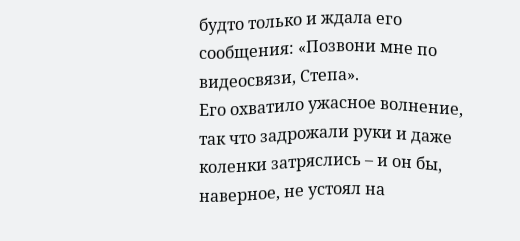будто только и ждала его сообщения: «Позвони мне по видеосвязи, Степа».
Его охватило ужасное волнение, так что задрожали руки и даже коленки затряслись – и он бы, наверное, не устоял на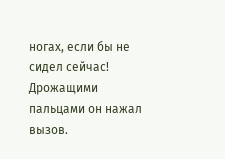ногах, если бы не сидел сейчас! Дрожащими пальцами он нажал вызов.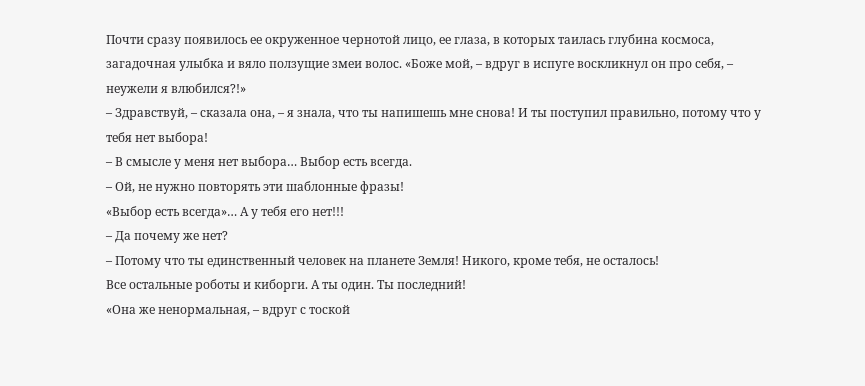Почти сразу появилось ее окруженное чернотой лицо, ее глаза, в которых таилась глубина космоса, загадочная улыбка и вяло ползущие змеи волос. «Боже мой, – вдруг в испуге воскликнул он про себя, – неужели я влюбился?!»
– Здравствуй, – сказала она, – я знала, что ты напишешь мне снова! И ты поступил правильно, потому что у тебя нет выбора!
– В смысле у меня нет выбора… Выбор есть всегда.
– Ой, не нужно повторять эти шаблонные фразы!
«Выбор есть всегда»… А у тебя его нет!!!
– Да почему же нет?
– Потому что ты единственный человек на планете Земля! Никого, кроме тебя, не осталось!
Все остальные роботы и киборги. А ты один. Ты последний!
«Она же ненормальная, – вдруг с тоской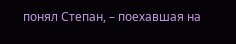понял Степан, – поехавшая на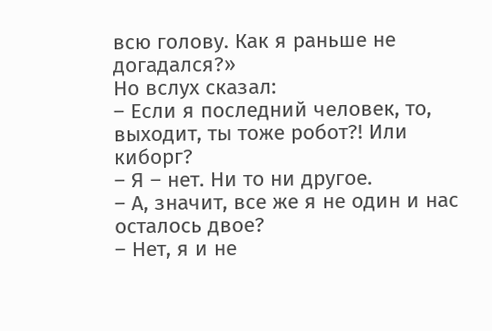всю голову. Как я раньше не догадался?»
Но вслух сказал:
– Если я последний человек, то, выходит, ты тоже робот?! Или киборг?
– Я – нет. Ни то ни другое.
– А, значит, все же я не один и нас осталось двое?
– Нет, я и не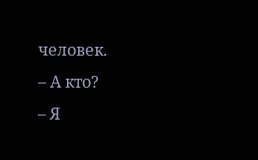человек.
– А кто?
– Я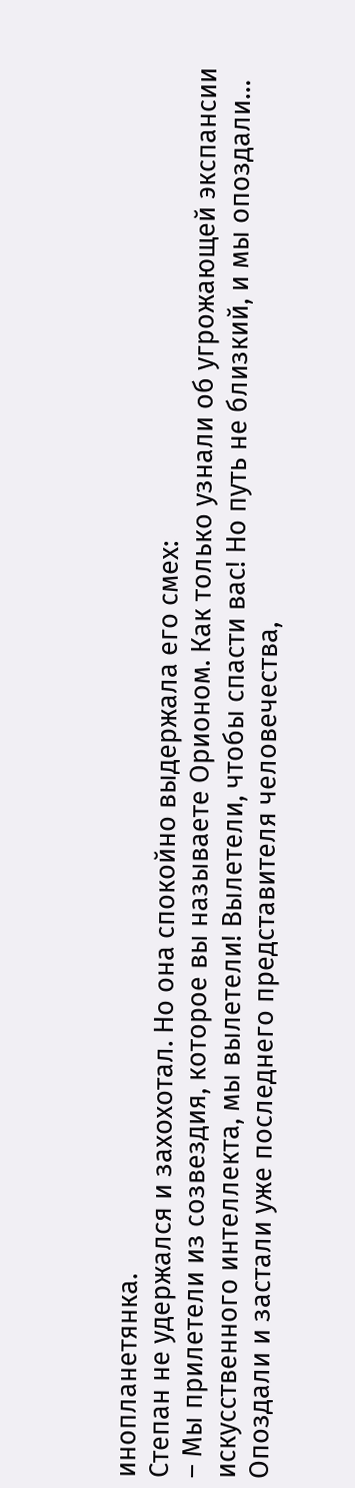инопланетянка.
Степан не удержался и захохотал. Но она спокойно выдержала его смех:
– Мы прилетели из созвездия, которое вы называете Орионом. Как только узнали об угрожающей экспансии искусственного интеллекта, мы вылетели! Вылетели, чтобы спасти вас! Но путь не близкий, и мы опоздали… Опоздали и застали уже последнего представителя человечества,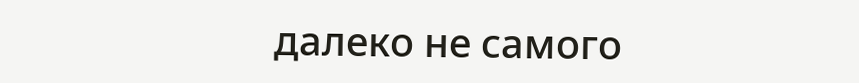далеко не самого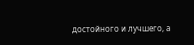достойного и лучшего, а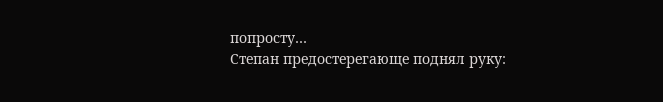попросту…
Степан предостерегающе поднял руку: